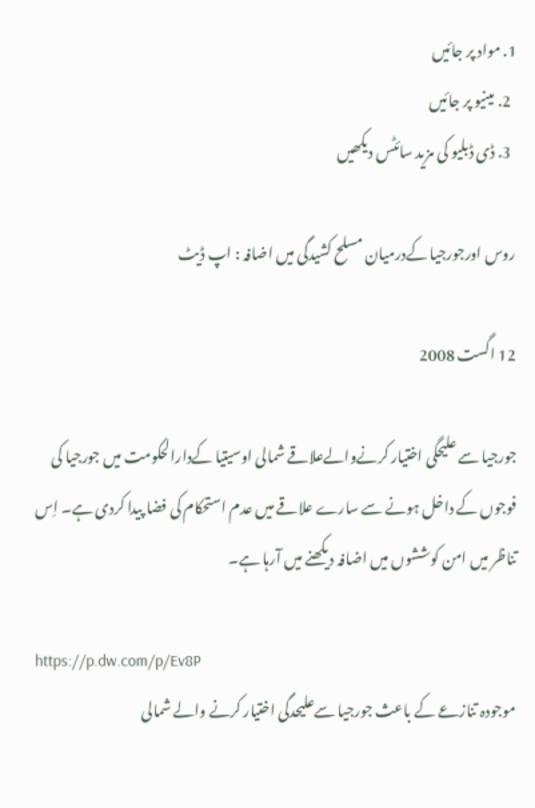1. مواد پر جائیں
  2. مینیو پر جائیں
  3. ڈی ڈبلیو کی مزید سائٹس دیکھیں

روس اورجورجیا کےدرمیان مسلح کشیدگی میں اضافہ : اپ ڈیٹ

12 اگست 2008

جورجیا سے علیحگی اختیار کرنےوالےعلاقے شمالی اوسیتیا کےدارالحکومت میں جورجیا کی فوجوں کے داخل ہونے سے سارے علاقے میں عدم استحکام کی فضا پیدا کردی ہے۔ اِس تناظر میں امن کوششوں میں اضافہ دیکھنے میں آرہا ہے۔

https://p.dw.com/p/Ev8P
موجودہ تنازعے کے باعث جورجیا سےعلیحدگی اختیار کرنے والے شمالی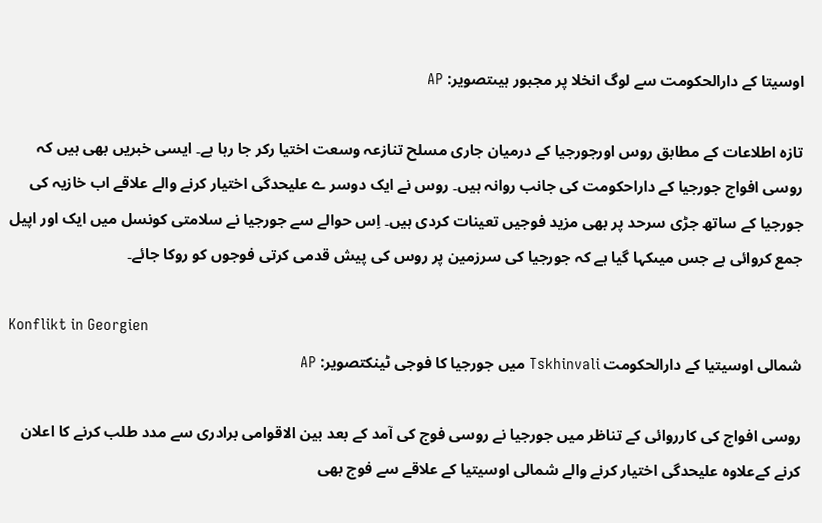اوسیتا کے دارالحکومت سے لوگ انخلا پر مجبور ہیںتصویر: AP

تازہ اطلاعات کے مطابق روس اورجورجیا کے درمیان جاری مسلح تنازعہ وسعت اختیا رکر جا رہا ہے۔ ایسی خبریں بھی ہیں کہ روسی افواج جورجیا کے داراحکومت کی جانب روانہ ہیں۔ روس نے ایک دوسر ے علیحدگی اختیار کرنے والے علاقے اب خازیہ کی جورجیا کے ساتھ جڑی سرحد پر بھی مزید فوجیں تعینات کردی ہیں۔ اِس حوالے سے جورجیا نے سلامتی کونسل میں ایک اور اپیل جمع کروائی ہے جس میںکہا گیا ہے کہ جورجیا کی سرزمین پر روس کی پیش قدمی کرتی فوجوں کو روکا جائے۔

Konflikt in Georgien
شمالی اوسیتیا کے دارالحکومت Tskhinvali میں جورجیا کا فوجی ٹینکتصویر: AP

روسی افواج کی کارروائی کے تناظر میں جورجیا نے روسی فوج کی آمد کے بعد بین الاقوامی برادری سے مدد طلب کرنے کا اعلان کرنے کےعلاوہ علیحدگی اختیار کرنے والے شمالی اوسیتیا کے علاقے سے فوج بھی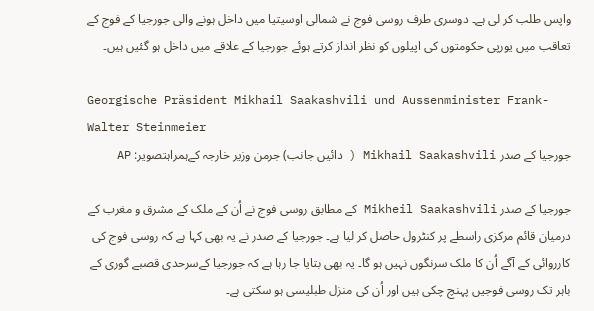واپس طلب کر لی ہے۔ دوسری طرف روسی فوج نے شمالی اوسیتیا میں داخل ہونے والی جورجیا کے فوج کے تعاقب میں یورپی حکومتوں کی اپیلوں کو نظر انداز کرتے ہوئے جورجیا کے علاقے میں داخل ہو گئیں ہیں۔

Georgische Präsident Mikhail Saakashvili und Aussenminister Frank-Walter Steinmeier
جورجیا کے صدر Mikhail Saakashvili ( دائیں جانب) جرمن وزیر خارجہ کےہمراہتصویر: AP

جورجیا کے صدر Mikheil Saakashvili کے مطابق روسی فوج نے اُن کے ملک کے مشرق و مغرب کے درمیان قائم مرکزی راسطے پر کنٹرول حاصل کر لیا ہے۔ جورجیا کے صدر نے یہ بھی کہا ہے کہ روسی فوج کی کارروائی کے آگے اُن کا ملک سرنگوں نہیں ہو گا۔ یہ بھی بتایا جا رہا ہے کہ جورجیا کےسرحدی قصبے گوری کے باہر تک روسی فوجیں پہنچ چکی ہیں اور اُن کی منزل طبلیسی ہو سکتی ہے۔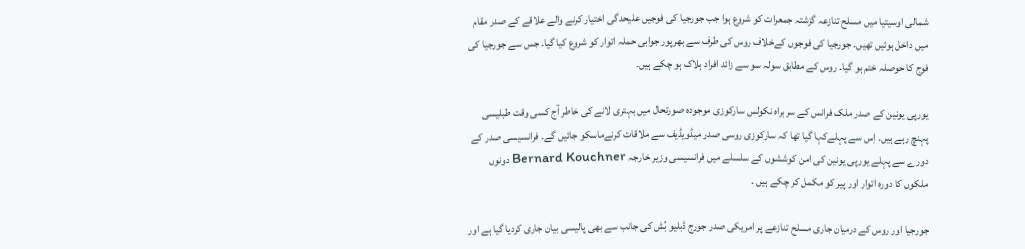شمالی اوسیتیا میں مسلح تنازعہ گزشتہ جمعرات کو شروع ہوا جب جورجیا کی فوجیں علیحدگی اختیار کرنے والے علاقے کے صدر مقام میں داخل ہوئیں تھیں۔ جورجیا کی فوجوں کےخلاف روس کی طرف سے بھرپور جوابی حملہ اتوار کو شروع کیا گیا۔ جس سے جورجیا کی فوج کا حوصلہ ختم ہو گیا۔ روس کے مطابق سولہ سو سے زائد افراد ہلاک ہو چکے ہیں۔

یورپی یونین کے صدر ملک فرانس کے سربراہ نکولس سارکوزی موجودہ صورتحال میں بہتری لانے کی خاطر آج کسی وقت طبلیسی پہنچ رہے ہیں۔ اِس سے پہلےکہا گیا تھا کہ سارکوزی روسی صدر میڈویڈیف سے ملاقات کرنےماسکو جائیں گے۔ فرانسیسی صدر کے دورے سے پہلے یورپی یونین کی امن کوششوں کے سلسلے میں فرانسیسی وزیر خارجہ Bernard Kouchner دونوں ملکوں کا دورہ اتوار اور پیر کو مکمل کر چکے ہیں ۔

جورجیا اور روس کے درمیان جاری مسلح تنازعے پر امریکی صدر جورج ڈبلیو بُش کی جانب سے بھی پالیسی بیان جاری کردیا گیا ہے اور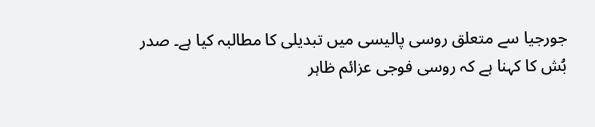جورجیا سے متعلق روسی پالیسی میں تبدیلی کا مطالبہ کیا ہے۔ صدر بُش کا کہنا ہے کہ روسی فوجی عزائم ظاہر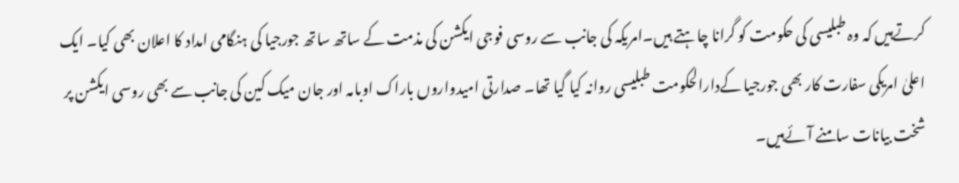کرتےہیں کہ وہ طبلیسی کی حکومت کو گرانا چاہتے ہیں۔امریکہ کی جانب سے روسی فوجی ایکشن کی مذمت کے ساتھ ساتھ جورجیا کی ہنگامی امداد کا اعلان بھی کیا۔ ایک اعلیٰ امریکی سفارت کار بھی جورجیا کےدارالحکومت طبلیسی روانہ کیا گیا تھا۔ صدارتی امیدواروں باراک اوبامہ اور جان میک کین کی جانب سے بھی روسی ایکشن پر شخت بیانات سامنے آئےہیں۔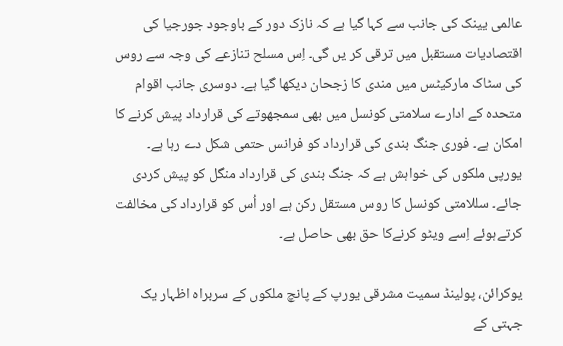عالمی یینک کی جانب سے کہا گیا ہے کہ نازک دور کے باوجود جورجیا کی اقتصادیات مستقبل میں ترقی کر یں گی۔ اِس مسلح تنازعے کی وجہ سے روس کی سٹاک مارکیٹس میں مندی کا زجحان دیکھا گیا ہے۔ دوسری جانب اقوام متحدہ کے ادارے سلامتی کونسل میں بھی سمجھوتے کی قرارداد پیش کرنے کا امکان ہے۔ فوری جنگ بندی کی قرارداد کو فرانس حتمی شکل دے رہا ہے۔ یورپی ملکوں کی خواہش ہے کہ جنگ بندی کی قرارداد منگل کو پیش کردی جائے۔ سللامتی کونسل کا روس مستقل رکن ہے اور اُس کو قرارداد کی مخالفت کرتےہوئے اِسے ویٹو کرنےکا حق بھی حاصل ہے۔

یوکرائن، پولینڈ سمیت مشرقی یورپ کے پانچ ملکوں کے سربراہ اظہار یک جہتی کے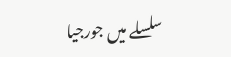سلسلے میں جورجیا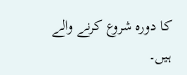کا دورہ شروع کرنے والے ہیں۔